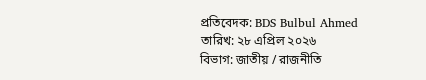প্রতিবেদক: BDS Bulbul Ahmed
তারিখ: ২৮ এপ্রিল ২০২৬
বিভাগ: জাতীয় / রাজনীতি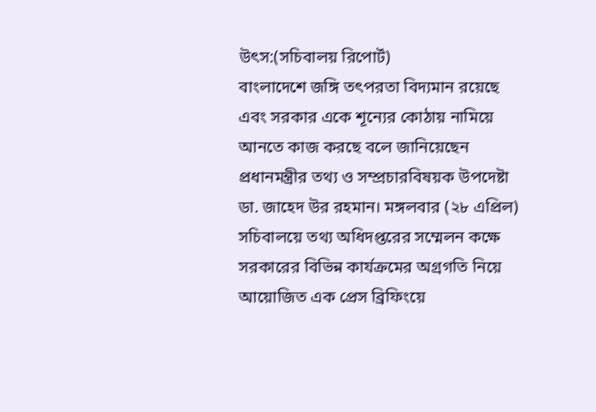উৎস:(সচিবালয় রিপোর্ট)
বাংলাদেশে জঙ্গি তৎপরতা বিদ্যমান রয়েছে এবং সরকার একে শূন্যের কোঠায় নামিয়ে আনতে কাজ করছে বলে জানিয়েছেন প্রধানমন্ত্রীর তথ্য ও সম্প্রচারবিষয়ক উপদেষ্টা ডা. জাহেদ উর রহমান। মঙ্গলবার (২৮ এপ্রিল) সচিবালয়ে তথ্য অধিদপ্তরের সম্মেলন কক্ষে সরকারের বিভিন্ন কার্যক্রমের অগ্রগতি নিয়ে আয়োজিত এক প্রেস ব্রিফিংয়ে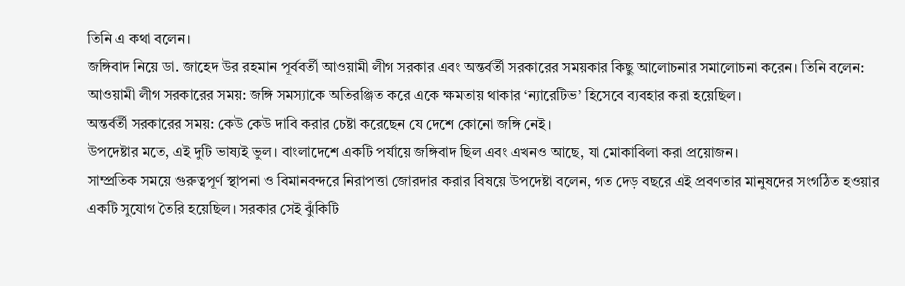তিনি এ কথা বলেন।
জঙ্গিবাদ নিয়ে ডা. জাহেদ উর রহমান পূর্ববর্তী আওয়ামী লীগ সরকার এবং অন্তর্বর্তী সরকারের সময়কার কিছু আলোচনার সমালোচনা করেন। তিনি বলেন:
আওয়ামী লীগ সরকারের সময়: জঙ্গি সমস্যাকে অতিরঞ্জিত করে একে ক্ষমতায় থাকার ‘ন্যারেটিভ’ হিসেবে ব্যবহার করা হয়েছিল।
অন্তর্বর্তী সরকারের সময়: কেউ কেউ দাবি করার চেষ্টা করেছেন যে দেশে কোনো জঙ্গি নেই।
উপদেষ্টার মতে, এই দুটি ভাষ্যই ভুল। বাংলাদেশে একটি পর্যায়ে জঙ্গিবাদ ছিল এবং এখনও আছে, যা মোকাবিলা করা প্রয়োজন।
সাম্প্রতিক সময়ে গুরুত্বপূর্ণ স্থাপনা ও বিমানবন্দরে নিরাপত্তা জোরদার করার বিষয়ে উপদেষ্টা বলেন, গত দেড় বছরে এই প্রবণতার মানুষদের সংগঠিত হওয়ার একটি সুযোগ তৈরি হয়েছিল। সরকার সেই ঝুঁকিটি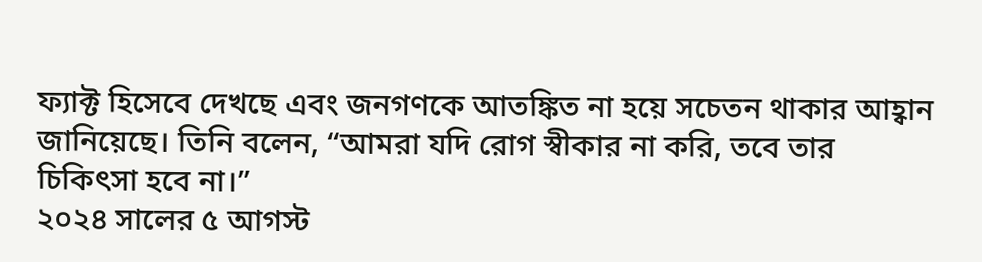ফ্যাক্ট হিসেবে দেখছে এবং জনগণকে আতঙ্কিত না হয়ে সচেতন থাকার আহ্বান জানিয়েছে। তিনি বলেন, “আমরা যদি রোগ স্বীকার না করি, তবে তার চিকিৎসা হবে না।”
২০২৪ সালের ৫ আগস্ট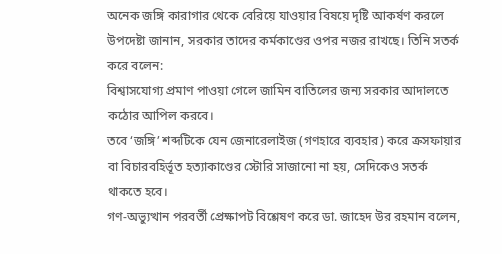অনেক জঙ্গি কারাগার থেকে বেরিয়ে যাওয়ার বিষয়ে দৃষ্টি আকর্ষণ করলে উপদেষ্টা জানান, সরকার তাদের কর্মকাণ্ডের ওপর নজর রাখছে। তিনি সতর্ক করে বলেন:
বিশ্বাসযোগ্য প্রমাণ পাওয়া গেলে জামিন বাতিলের জন্য সরকার আদালতে কঠোর আপিল করবে।
তবে ‘জঙ্গি’ শব্দটিকে যেন জেনারেলাইজ (গণহারে ব্যবহার) করে ক্রসফায়ার বা বিচারবহির্ভূত হত্যাকাণ্ডের স্টোরি সাজানো না হয়, সেদিকেও সতর্ক থাকতে হবে।
গণ-অভ্যুত্থান পরবর্তী প্রেক্ষাপট বিশ্লেষণ করে ডা. জাহেদ উর রহমান বলেন,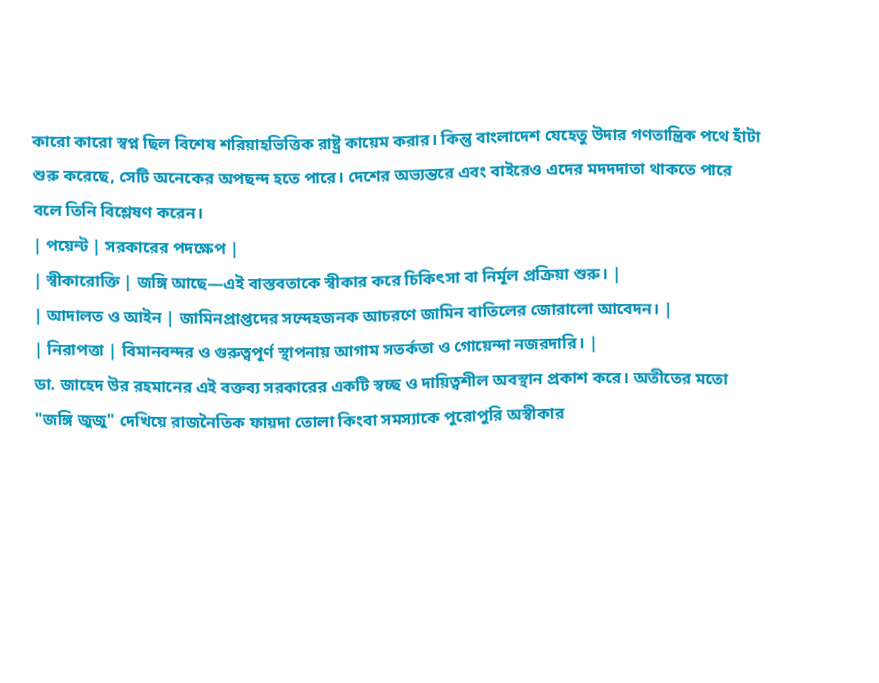কারো কারো স্বপ্ন ছিল বিশেষ শরিয়াহভিত্তিক রাষ্ট্র কায়েম করার। কিন্তু বাংলাদেশ যেহেতু উদার গণতান্ত্রিক পথে হাঁটা শুরু করেছে, সেটি অনেকের অপছন্দ হতে পারে। দেশের অভ্যন্তরে এবং বাইরেও এদের মদদদাতা থাকতে পারে বলে তিনি বিশ্লেষণ করেন।
| পয়েন্ট | সরকারের পদক্ষেপ |
| স্বীকারোক্তি | জঙ্গি আছে—এই বাস্তবতাকে স্বীকার করে চিকিৎসা বা নির্মূল প্রক্রিয়া শুরু। |
| আদালত ও আইন | জামিনপ্রাপ্তদের সন্দেহজনক আচরণে জামিন বাতিলের জোরালো আবেদন। |
| নিরাপত্তা | বিমানবন্দর ও গুরুত্বপূর্ণ স্থাপনায় আগাম সতর্কতা ও গোয়েন্দা নজরদারি। |
ডা. জাহেদ উর রহমানের এই বক্তব্য সরকারের একটি স্বচ্ছ ও দায়িত্বশীল অবস্থান প্রকাশ করে। অতীতের মতো "জঙ্গি জুজু" দেখিয়ে রাজনৈতিক ফায়দা তোলা কিংবা সমস্যাকে পুরোপুরি অস্বীকার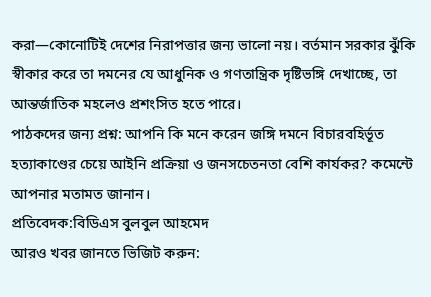করা—কোনোটিই দেশের নিরাপত্তার জন্য ভালো নয়। বর্তমান সরকার ঝুঁকি স্বীকার করে তা দমনের যে আধুনিক ও গণতান্ত্রিক দৃষ্টিভঙ্গি দেখাচ্ছে, তা আন্তর্জাতিক মহলেও প্রশংসিত হতে পারে।
পাঠকদের জন্য প্রশ্ন: আপনি কি মনে করেন জঙ্গি দমনে বিচারবহির্ভূত হত্যাকাণ্ডের চেয়ে আইনি প্রক্রিয়া ও জনসচেতনতা বেশি কার্যকর? কমেন্টে আপনার মতামত জানান।
প্রতিবেদক:বিডিএস বুলবুল আহমেদ
আরও খবর জানতে ভিজিট করুন: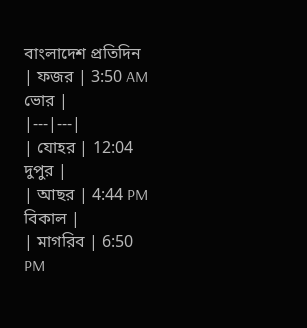বাংলাদেশ প্রতিদিন
| ফজর | 3:50 AM ভোর |
|---|---|
| যোহর | 12:04 দুপুর |
| আছর | 4:44 PM বিকাল |
| মাগরিব | 6:50 PM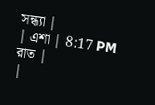সন্ধ্যা |
| এশা | 8:17 PM রাত |
|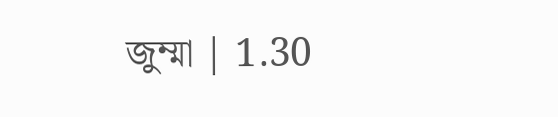জুম্মা | 1.30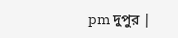pm দুপুর |